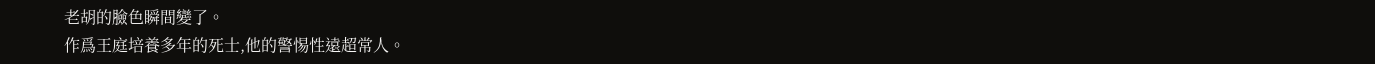老胡的臉色瞬間變了。
作爲王庭培養多年的死士,他的警惕性遠超常人。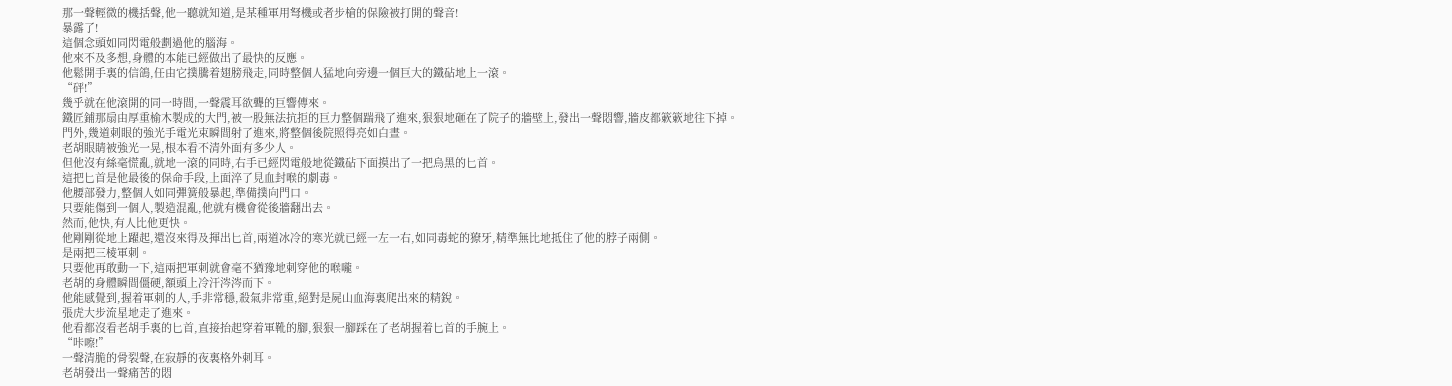那一聲輕微的機括聲,他一聽就知道,是某種軍用弩機或者步槍的保險被打開的聲音!
暴露了!
這個念頭如同閃電般劃過他的腦海。
他來不及多想,身體的本能已經做出了最快的反應。
他鬆開手裏的信鴿,任由它撲騰着翅膀飛走,同時整個人猛地向旁邊一個巨大的鐵砧地上一滾。
“砰!”
幾乎就在他滾開的同一時間,一聲震耳欲聾的巨響傳來。
鐵匠鋪那扇由厚重榆木製成的大門,被一股無法抗拒的巨力整個踹飛了進來,狠狠地砸在了院子的牆壁上,發出一聲悶響,牆皮都簌簌地往下掉。
門外,幾道刺眼的強光手電光束瞬間射了進來,將整個後院照得亮如白晝。
老胡眼睛被強光一晃,根本看不清外面有多少人。
但他沒有絲毫慌亂,就地一滾的同時,右手已經閃電般地從鐵砧下面摸出了一把烏黑的匕首。
這把匕首是他最後的保命手段,上面淬了見血封喉的劇毒。
他腰部發力,整個人如同彈簧般暴起,準備撲向門口。
只要能傷到一個人,製造混亂,他就有機會從後牆翻出去。
然而,他快,有人比他更快。
他剛剛從地上躍起,還沒來得及揮出匕首,兩道冰冷的寒光就已經一左一右,如同毒蛇的獠牙,精準無比地抵住了他的脖子兩側。
是兩把三棱軍刺。
只要他再敢動一下,這兩把軍刺就會毫不猶豫地刺穿他的喉嚨。
老胡的身體瞬間僵硬,額頭上冷汗涔涔而下。
他能感覺到,握着軍刺的人,手非常穩,殺氣非常重,絕對是屍山血海裏爬出來的精銳。
張虎大步流星地走了進來。
他看都沒看老胡手裏的匕首,直接抬起穿着軍靴的腳,狠狠一腳踩在了老胡握着匕首的手腕上。
“咔嚓!”
一聲清脆的骨裂聲,在寂靜的夜裏格外刺耳。
老胡發出一聲痛苦的悶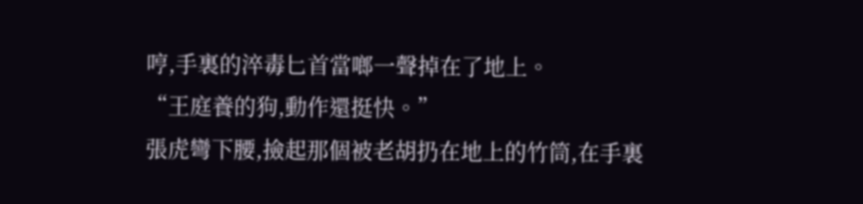哼,手裏的淬毒匕首當啷一聲掉在了地上。
“王庭養的狗,動作還挺快。”
張虎彎下腰,撿起那個被老胡扔在地上的竹筒,在手裏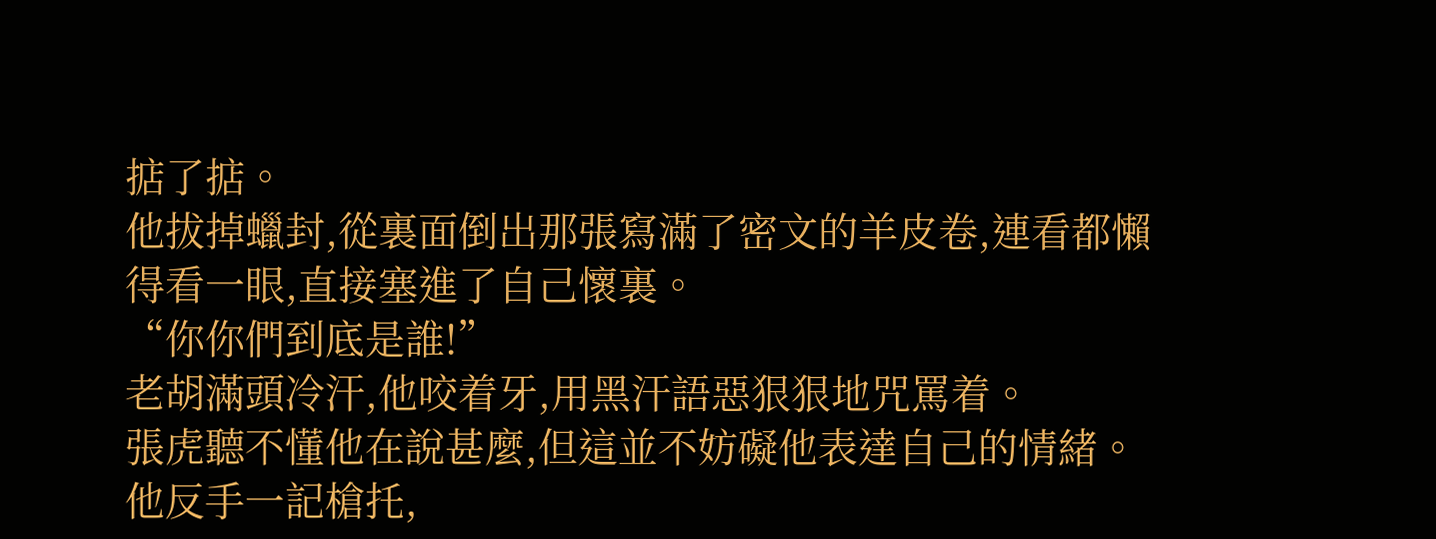掂了掂。
他拔掉蠟封,從裏面倒出那張寫滿了密文的羊皮卷,連看都懶得看一眼,直接塞進了自己懷裏。
“你你們到底是誰!”
老胡滿頭冷汗,他咬着牙,用黑汗語惡狠狠地咒罵着。
張虎聽不懂他在說甚麼,但這並不妨礙他表達自己的情緒。
他反手一記槍托,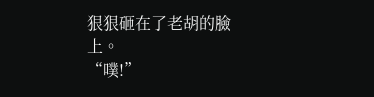狠狠砸在了老胡的臉上。
“噗!”